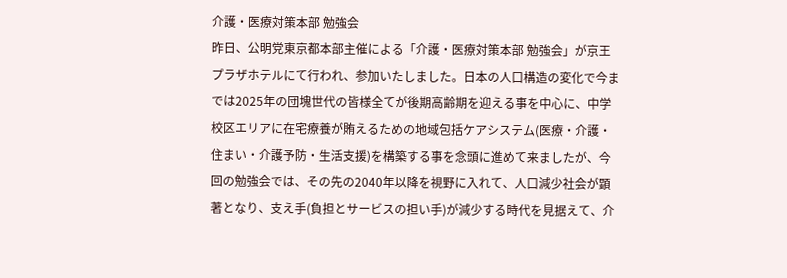介護・医療対策本部 勉強会
昨日、公明党東京都本部主催による「介護・医療対策本部 勉強会」が京王プラザホテルにて行われ、参加いたしました。日本の人口構造の変化で今までは2025年の団塊世代の皆様全てが後期高齢期を迎える事を中心に、中学校区エリアに在宅療養が賄えるための地域包括ケアシステム(医療・介護・住まい・介護予防・生活支援)を構築する事を念頭に進めて来ましたが、今回の勉強会では、その先の2040年以降を視野に入れて、人口減少社会が顕著となり、支え手(負担とサービスの担い手)が減少する時代を見据えて、介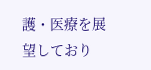護・医療を展望しており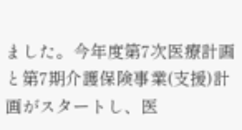ました。今年度第7次医療計画と第7期介護保険事業(支援)計画がスタートし、医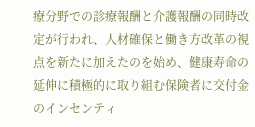療分野での診療報酬と介護報酬の同時改定が行われ、人材確保と働き方改革の視点を新たに加えたのを始め、健康寿命の延伸に積極的に取り組む保険者に交付金のインセンティ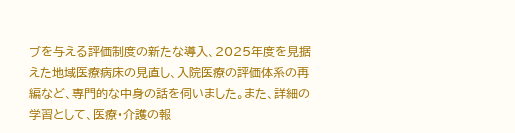ブを与える評価制度の新たな導入、2025年度を見据えた地域医療病床の見直し、入院医療の評価体系の再編など、専門的な中身の話を伺いました。また、詳細の学習として、医療・介護の報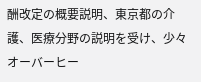酬改定の概要説明、東京都の介護、医療分野の説明を受け、少々オーバーヒー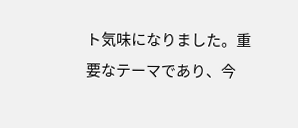ト気味になりました。重要なテーマであり、今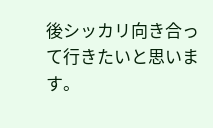後シッカリ向き合って行きたいと思います。